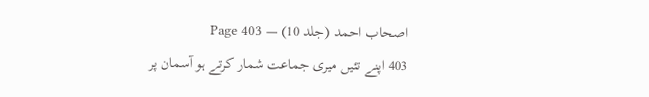اصحاب احمد (جلد 10) — Page 403
403 اپنے تئیں میری جماعت شمار کرتے ہو آسمان پر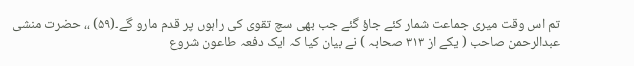تم اس وقت میری جماعت شمار کئے جاؤ گئے جب بھی سچ تقوی کی راہوں پر قدم مارو گے۔(۵۹) ،، حضرت منشی عبدالرحمن صاحب ( یکے از ۳۱۳ صحابہ ) نے بیان کیا کہ ایک دفعہ طاعون شروع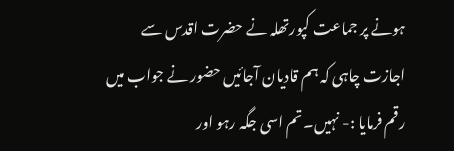ہونے پر جماعت کپورتھلہ نے حضرت اقدس سے اجازت چاہی کہ ہم قادیان آجائیں حضور نے جواب میں رقم فرمایا :- نہیں۔تم اسی جگہ رہو اور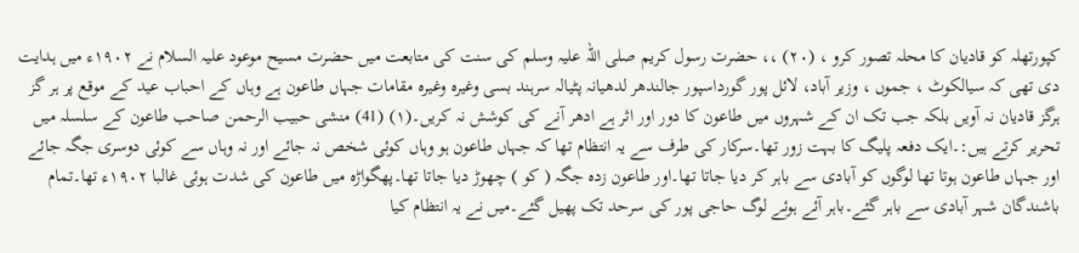کپورتھلہ کو قادیان کا محلہ تصور کرو ، (۲۰) ،، حضرت رسول کریم صلی اللہ علیہ وسلم کی سنت کی متابعت میں حضرت مسیح موعود علیہ السلام نے ۱۹۰۲ء میں ہدایت دی تھی کہ سیالکوٹ ، جموں ، وزیر آباد، لائل پور گورداسپور جالندھر لدھیانہ پٹیالہ سرہند بسی وغیرہ وغیرہ مقامات جہاں طاعون ہے وہاں کے احباب عید کے موقع پر ہر گز ہرگز قادیان نہ آویں بلکہ جب تک ان کے شہروں میں طاعون کا دور اور اثر ہے ادھر آنے کی کوشش نہ کریں۔(۱) (41) منشی حبیب الرحمن صاحب طاعون کے سلسلہ میں تحریر کرتے ہیں:۔ایک دفعہ پلیگ کا بہت زور تھا۔سرکار کی طرف سے یہ انتظام تھا کہ جہاں طاعون ہو وہاں کوئی شخص نہ جائے اور نہ وہاں سے کوئی دوسری جگہ جائے اور جہاں طاعون ہوتا تھا لوگوں کو آبادی سے باہر کر دیا جاتا تھا۔اور طاعون زدہ جگہ ( کو ) چھوڑ دیا جاتا تھا۔پھگواڑہ میں طاعون کی شدت ہوئی غالبا ۱۹۰۲ء تھا۔تمام باشندگان شہر آبادی سے باہر گئے۔باہر آئے ہوئے لوگ حاجی پور کی سرحد تک پھیل گئے۔میں نے یہ انتظام کیا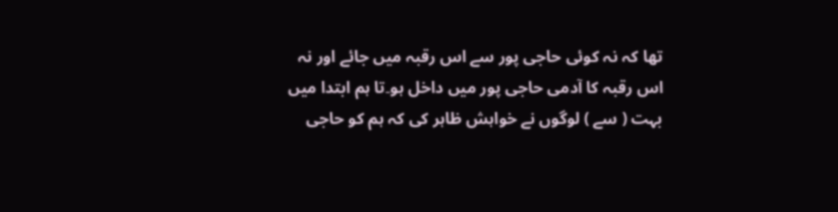تھا کہ نہ کوئی حاجی پور سے اس رقبہ میں جائے اور نہ اس رقبہ کا آدمی حاجی پور میں داخل ہو۔تا ہم ابتدا میں بہت ( سے ) لوگوں نے خواہش ظاہر کی کہ ہم کو حاجی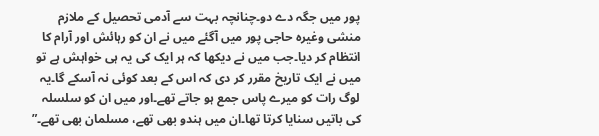پور میں جگہ دے دو۔چنانچہ بہت سے آدمی تحصیل کے ملازم منشی وغیرہ حاجی پور میں آگئے میں نے ان کو رہائش اور آرام کا انتظام کر دیا۔جب میں نے دیکھا کہ ہر ایک کی یہ ہی خواہش ہے تو میں نے ایک تاریخ مقرر کر دی کہ اس کے بعد کوئی نہ آسکے گا۔یہ لوگ رات کو میرے پاس جمع ہو جاتے تھے۔اور میں ان کو سلسلہ کی باتیں سنایا کرتا تھا۔ان میں ہندو بھی تھے، مسلمان بھی تھے۔”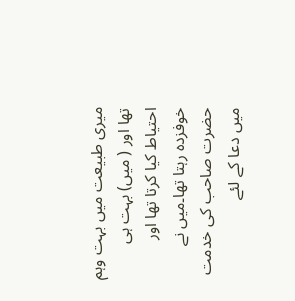میری طبیعت میں بہت وہم تھا اور ( میں) بہت ہی احتیاط کیا کرتا تھا اور خوفزدہ رہتا تھا۔میں نے حضرت صاحب کی خدمت میں دعا کے لئے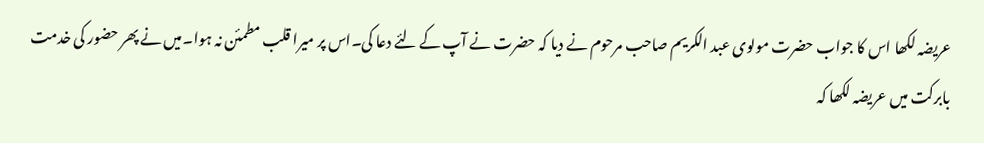عریضہ لکھا اس کا جواب حضرت مولوی عبد الکریم صاحب مرحوم نے دیا کہ حضرت نے آپ کے لئے دعا کی۔اس پر میرا قلب مطمئن نہ ہوا۔میں نے پھر حضور کی خدمت بابرکت میں عریضہ لکھا کہ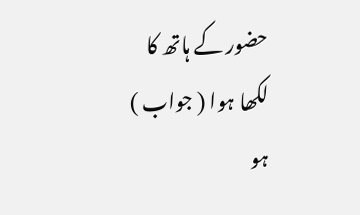حضور کے ہاتھ کا لکھا ہوا ( جواب ) ہو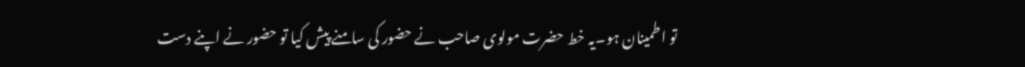تو اطمینان ہو۔یہ خط حضرت مولوی صاحب نے حضور کی سامنے پیش کیا تو حضور نے اپنے دست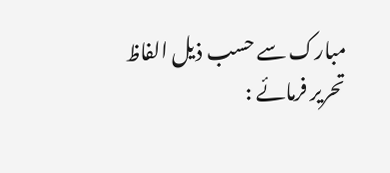مبارک سے حسب ذیل الفاظ تحریر فرمائے :